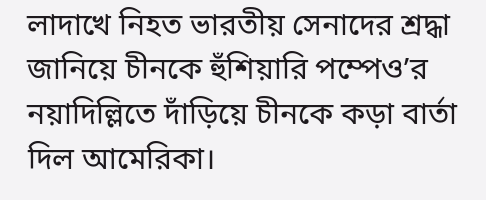লাদাখে নিহত ভারতীয় সেনাদের শ্রদ্ধা জানিয়ে চীনকে হুঁশিয়ারি পম্পেও’র
নয়াদিল্লিতে দাঁড়িয়ে চীনকে কড়া বার্তা দিল আমেরিকা।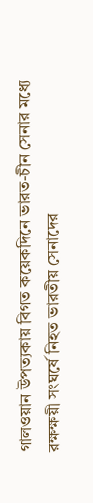গালওয়ান উপত্যকায় বিগত কয়েকদিনে ভারত-চীন সেনার মধ্যে রক্ষক্ষয়ী সংঘর্ষে নিহত ভারতীয় সেনাদের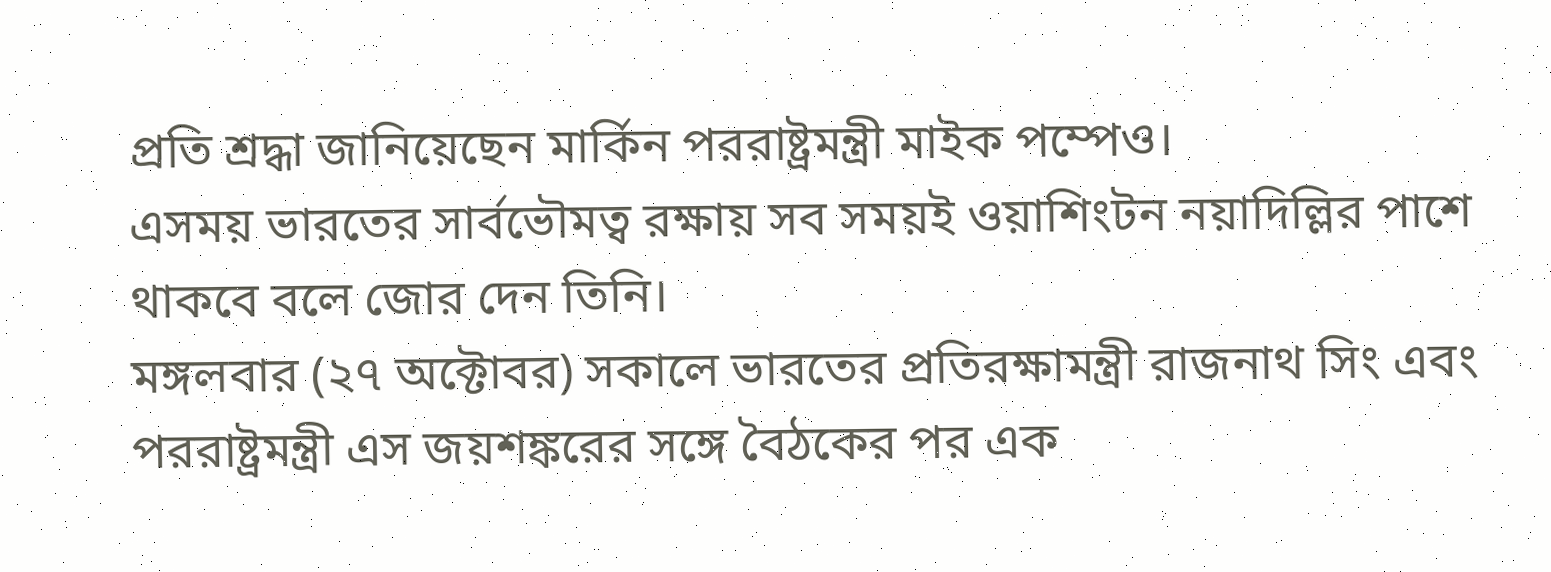প্রতি শ্রদ্ধা জানিয়েছেন মার্কিন পররাষ্ট্রমন্ত্রী মাইক পম্পেও।
এসময় ভারতের সার্বভৌমত্ব রক্ষায় সব সময়ই ওয়াশিংটন নয়াদিল্লির পাশে থাকবে বলে জোর দেন তিনি।
মঙ্গলবার (২৭ অক্টোবর) সকালে ভারতের প্রতিরক্ষামন্ত্রী রাজনাথ সিং এবং পররাষ্ট্রমন্ত্রী এস জয়শঙ্করের সঙ্গে বৈঠকের পর এক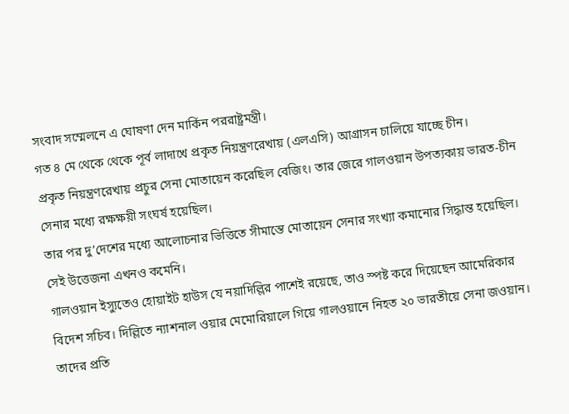সংবাদ সম্মেলনে এ ঘোষণা দেন মার্কিন পররাষ্ট্রমন্ত্রী।
গত ৪ মে থেকে থেকে পূর্ব লাদাখে প্রকৃত নিয়ন্ত্রণরেখায় (এলএসি) আগ্রাসন চালিয়ে যাচ্ছে চীন।
প্রকৃত নিয়ন্ত্রণরেখায় প্রচুর সেনা মোতায়েন করেছিল বেজিং। তার জেরে গালওয়ান উপত্যকায় ভারত-চীন সেনার মধ্যে রক্ষক্ষয়ী সংঘর্ষ হয়েছিল।
তার পর দু’দেশের মধ্যে আলোচনার ভিত্তিতে সীমান্তে মোতায়েন সেনার সংখ্যা কমানোর সিদ্ধান্ত হয়েছিল। সেই উত্তেজনা এখনও কমেনি।
গালওয়ান ইস্যুতেও হোয়াইট হাউস যে নয়াদিল্লির পাশেই রয়েছে, তাও স্পষ্ট করে দিয়েছেন আমেরিকার বিদেশ সচিব। দিল্লিতে ন্যাশনাল ওয়ার মেমোরিয়ালে গিয়ে গালওয়ানে নিহত ২০ ভারতীয়ে সেনা জওয়ান।
তাদের প্রতি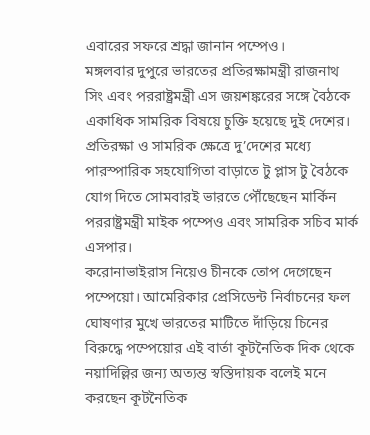এবারের সফরে শ্রদ্ধা জানান পম্পেও।
মঙ্গলবার দুপুরে ভারতের প্রতিরক্ষামন্ত্রী রাজনাথ সিং এবং পররাষ্ট্রমন্ত্রী এস জয়শঙ্করের সঙ্গে বৈঠকে একাধিক সামরিক বিষয়ে চুক্তি হয়েছে দুই দেশের।
প্রতিরক্ষা ও সামরিক ক্ষেত্রে দু’দেশের মধ্যে পারস্পারিক সহযোগিতা বাড়াতে টু প্লাস টু বৈঠকে যোগ দিতে সোমবারই ভারতে পৌঁছেছেন মার্কিন পররাষ্ট্রমন্ত্রী মাইক পম্পেও এবং সামরিক সচিব মার্ক এসপার।
করোনাভাইরাস নিয়েও চীনকে তোপ দেগেছেন পম্পেয়ো। আমেরিকার প্রেসিডেন্ট নির্বাচনের ফল ঘোষণার মুখে ভারতের মাটিতে দাঁড়িয়ে চিনের বিরুদ্ধে পম্পেয়োর এই বার্তা কূটনৈতিক দিক থেকে নয়াদিল্লির জন্য অত্যন্ত স্বস্তিদায়ক বলেই মনে করছেন কূটনৈতিক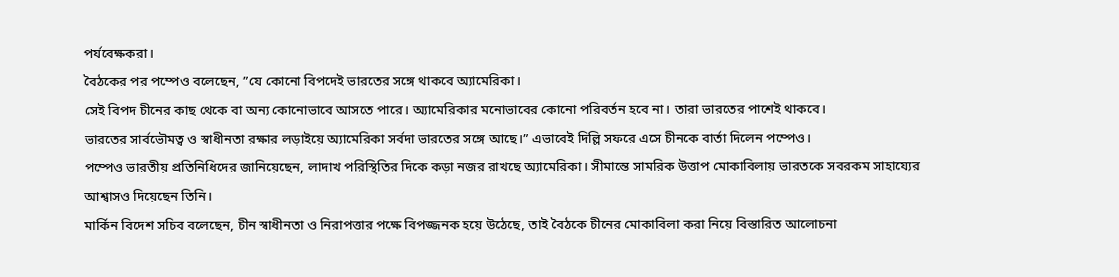পর্যবেক্ষকরা।
বৈঠকের পর পম্পেও বলেছেন, ”যে কোনো বিপদেই ভারতের সঙ্গে থাকবে অ্যামেরিকা।
সেই বিপদ চীনের কাছ থেকে বা অন্য কোনোভাবে আসতে পারে। অ্যামেরিকার মনোভাবের কোনো পরিবর্তন হবে না। তারা ভারতের পাশেই থাকবে।
ভারতের সার্বভৌমত্ব ও স্বাধীনতা রক্ষার লড়াইয়ে অ্যামেরিকা সর্বদা ভারতের সঙ্গে আছে।” এভাবেই দিল্লি সফরে এসে চীনকে বার্তা দিলেন পম্পেও।
পম্পেও ভারতীয় প্রতিনিধিদের জানিয়েছেন, লাদাখ পরিস্থিতির দিকে কড়া নজর রাখছে অ্যামেরিকা। সীমান্তে সামরিক উত্তাপ মোকাবিলায় ভারতকে সবরকম সাহায্যের আশ্বাসও দিয়েছেন তিনি।
মার্কিন বিদেশ সচিব বলেছেন, চীন স্বাধীনতা ও নিরাপত্তার পক্ষে বিপজ্জনক হয়ে উঠেছে, তাই বৈঠকে চীনের মোকাবিলা করা নিয়ে বিস্তারিত আলোচনা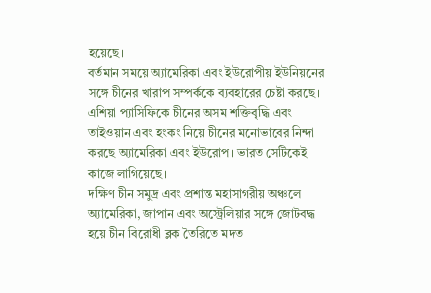হয়েছে।
বর্তমান সময়ে অ্যামেরিকা এবং ইউরোপীয় ইউনিয়নের সঙ্গে চীনের খারাপ সম্পর্ককে ব্যবহারের চেষ্টা করছে।
এশিয়া প্যাসিফিকে চীনের অসম শক্তিবৃদ্ধি এবং তাইওয়ান এবং হংকং নিয়ে চীনের মনোভাবের নিন্দা করছে অ্যামেরিকা এবং ইউরোপ। ভারত সেটিকেই কাজে লাগিয়েছে।
দক্ষিণ চীন সমুদ্র এবং প্রশান্ত মহাসাগরীয় অঞ্চলে অ্যামেরিকা, জাপান এবং অস্ট্রেলিয়ার সঙ্গে জোটবদ্ধ হয়ে চীন বিরোধী ব্লক তৈরিতে মদত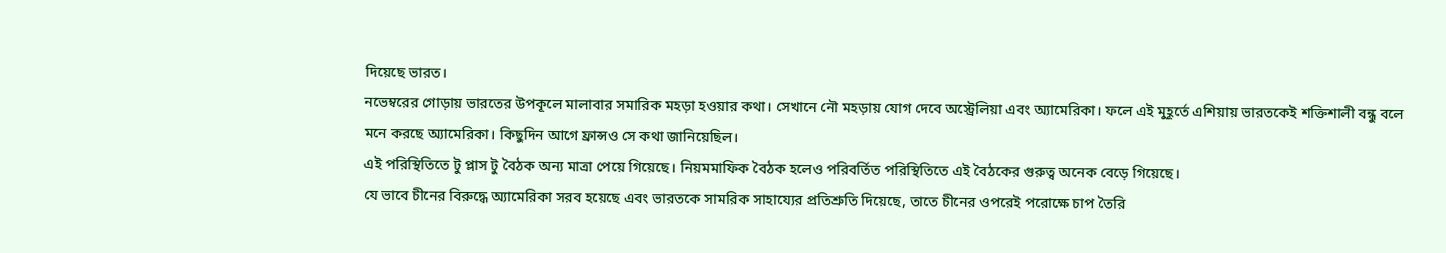দিয়েছে ভারত।
নভেম্বরের গোড়ায় ভারতের উপকূলে মালাবার সমারিক মহড়া হওয়ার কথা। সেখানে নৌ মহড়ায় যোগ দেবে অস্ট্রেলিয়া এবং অ্যামেরিকা। ফলে এই মুহূর্তে এশিয়ায় ভারতকেই শক্তিশালী বন্ধু বলে মনে করছে অ্যামেরিকা। কিছুদিন আগে ফ্রান্সও সে কথা জানিয়েছিল।
এই পরিস্থিতিতে টু প্লাস টু বৈঠক অন্য মাত্রা পেয়ে গিয়েছে। নিয়মমাফিক বৈঠক হলেও পরিবর্তিত পরিস্থিতিতে এই বৈঠকের গুরুত্ব অনেক বেড়ে গিয়েছে।
যে ভাবে চীনের বিরুদ্ধে অ্যামেরিকা সরব হয়েছে এবং ভারতকে সামরিক সাহায্যের প্রতিশ্রুতি দিয়েছে, তাতে চীনের ওপরেই পরোক্ষে চাপ তৈরি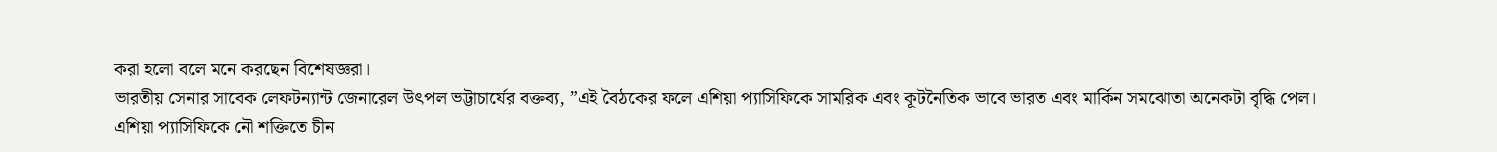করা হলো বলে মনে করছেন বিশেষজ্ঞরা।
ভারতীয় সেনার সাবেক লেফটন্যান্ট জেনারেল উৎপল ভট্টাচার্যের বক্তব্য, ”এই বৈঠকের ফলে এশিয়া প্যাসিফিকে সামরিক এবং কূটনৈতিক ভাবে ভারত এবং মার্কিন সমঝোতা অনেকটা বৃদ্ধি পেল।
এশিয়া প্যাসিফিকে নৌ শক্তিতে চীন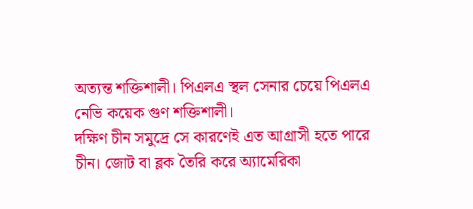অত্যন্ত শক্তিশালী। পিএলএ স্থল সেনার চেয়ে পিএলএ নেভি কয়েক গুণ শক্তিশালী।
দক্ষিণ চীন সমুদ্রে সে কারণেই এত আগ্রাসী হতে পারে চীন। জোট বা ব্লক তৈরি করে অ্যামেরিকা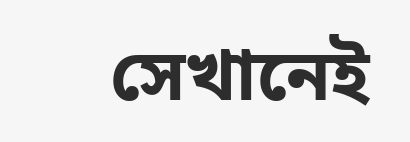সেখানেই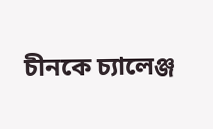চীনকে চ্যালেঞ্জ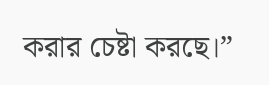করার চেষ্টা করছে।”